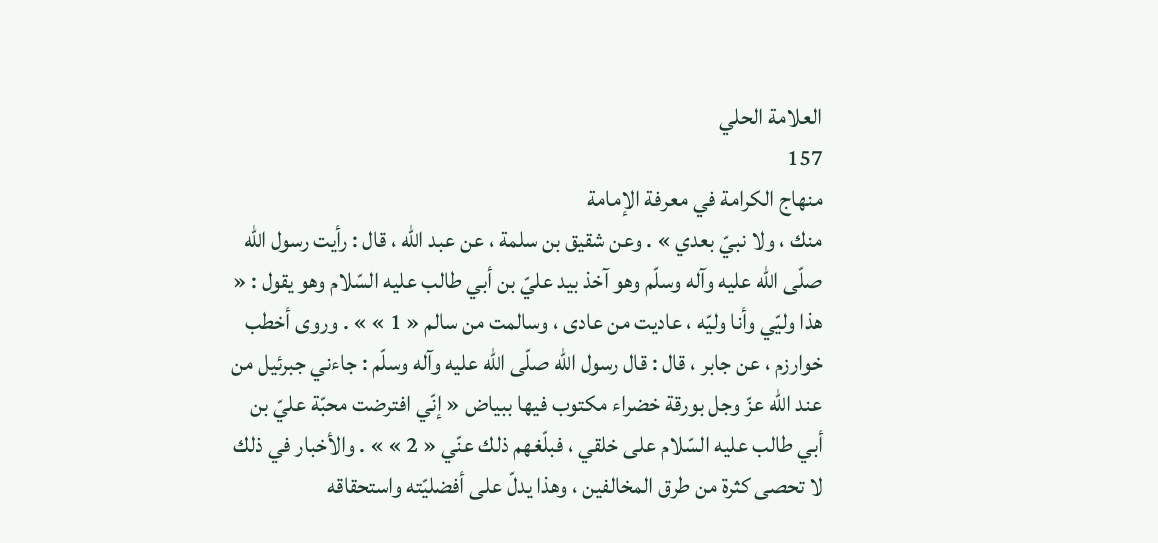العلامة الحلي
157
منهاج الكرامة في معرفة الإمامة
منك ، ولا نبيّ بعدي » . وعن شقيق بن سلمة ، عن عبد اللّه ، قال : رأيت رسول اللّه صلّى اللّه عليه وآله وسلّم وهو آخذ بيد عليّ بن أبي طالب عليه السّلام وهو يقول : « هذا وليّي وأنا وليّه ، عاديت من عادى ، وسالمت من سالم « 1 » » . وروى أخطب خوارزم ، عن جابر ، قال : قال رسول اللّه صلّى اللّه عليه وآله وسلّم : جاءني جبرئيل من عند اللّه عزّ وجل بورقة خضراء مكتوب فيها ببياض « إنّي افترضت محبّة عليّ بن أبي طالب عليه السّلام على خلقي ، فبلّغهم ذلك عنّي « 2 » » . والأخبار في ذلك لا تحصى كثرة من طرق المخالفين ، وهذا يدلّ على أفضليّته واستحقاقه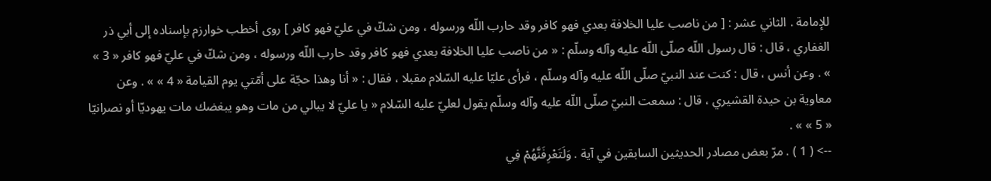للإمامة . الثاني عشر : [ من ناصب عليا الخلافة بعدي فهو كافر وقد حارب اللّه ورسوله ، ومن شكّ في عليّ فهو كافر ] روى أخطب خوارزم بإسناده إلى أبي ذر الغفاري ، قال : قال رسول اللّه صلّى اللّه عليه وآله وسلّم : « من ناصب عليا الخلافة بعدي فهو كافر وقد حارب اللّه ورسوله ، ومن شكّ في عليّ فهو كافر « 3 » » . وعن أنس ، قال : كنت عند النبيّ صلّى اللّه عليه وآله وسلّم ، فرأى عليّا عليه السّلام مقبلا ، فقال : « أنا وهذا حجّة على أمّتي يوم القيامة « 4 » » . وعن معاوية بن حيدة القشيري ، قال : سمعت النبيّ صلّى اللّه عليه وآله وسلّم يقول لعليّ عليه السّلام « يا عليّ لا يبالي من مات وهو يبغضك مات يهوديّا أو نصرانيّا « 5 » » .
--> ( 1 ) . مرّ بعض مصادر الحديثين السابقين في آية . وَلَتَعْرِفَنَّهُمْ فِي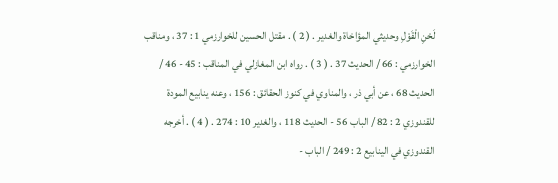لَحْنِ الْقَوْلِ وحديثي المؤاخاة والغدير . ( 2 ) . مقتل الحسين للخوارزمي 1 : 37 ، ومناقب الخوارزمي : 66 / الحديث 37 . ( 3 ) . رواه ابن المغازلي في المناقب : 45 - 46 / الحديث 68 ، عن أبي ذر ، والمناوي في كنوز الحقائق : 156 ، وعنه ينابيع المودة للقندوزي 2 : 82 / الباب 56 - الحديث 118 ، والغدير 10 : 274 . ( 4 ) . أخرجه القندوزي في الينابيع 2 : 249 / الباب -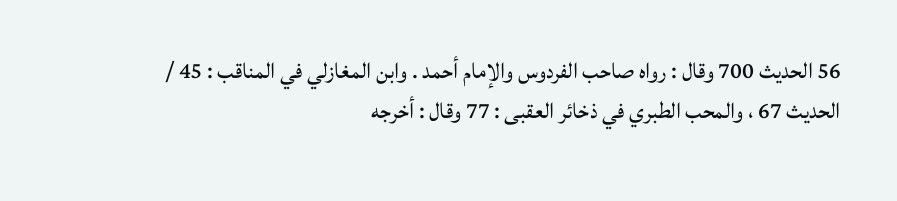56 الحديث 700 وقال : رواه صاحب الفردوس والإمام أحمد . وابن المغازلي في المناقب : 45 / الحديث 67 ، والمحب الطبري في ذخائر العقبى : 77 وقال : أخرجه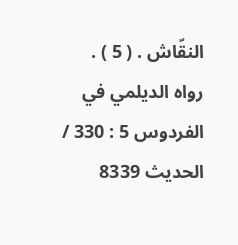النقّاش . ( 5 ) . رواه الديلمي في الفردوس 5 : 330 / الحديث 8339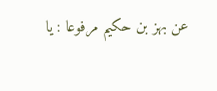عن بهز بن حكيم مرفوعا : يا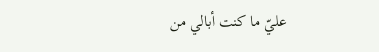عليّ ما كنت أبالي من